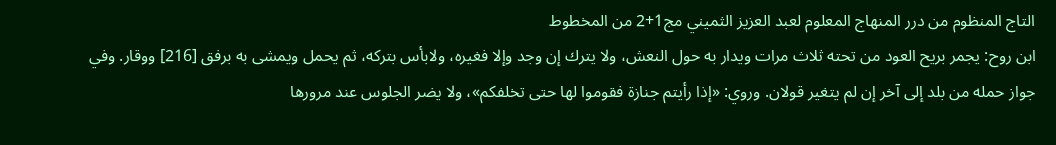التاج المنظوم من درر المنهاج المعلوم لعبد العزيز الثميني مج1+2 من المخطوط
ابن روح: يجمر بريح العود من تحته ثلاث مرات ويدار به حول النعش، ولا يترك إن وجد وإلا فغيره، ولابأس بتركه، ثم يحمل ويمشى به برفق [216] ووقار. وفي جواز حمله من بلد إلى آخر إن لم يتغير قولان. وروي: «إذا رأيتم جنازة فقوموا لها حتى تخلفكم»، ولا يضر الجلوس عند مرورها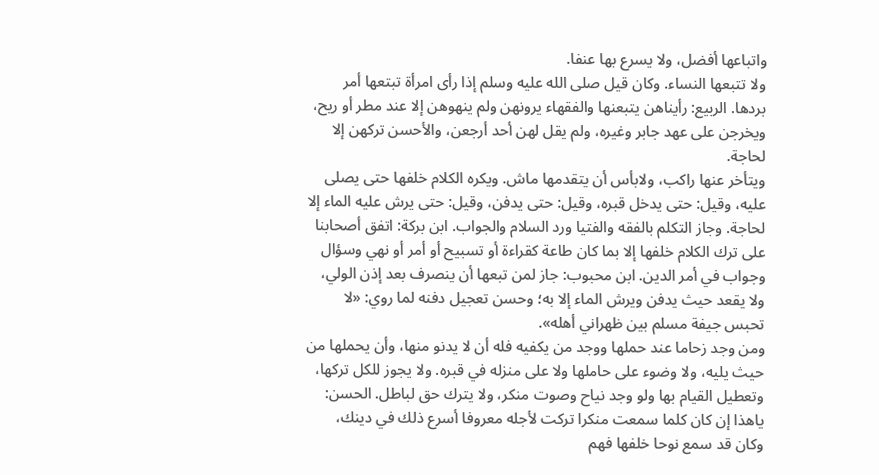واتباعها أفضل، ولا يسرع بها عنفا.
ولا تتبعها النساء. وكان قيل صلى الله عليه وسلم إذا رأى امرأة تبتعها أمر بردها. الربيع: رأيناهن يتبعنها والفقهاء يرونهن ولم ينهوهن إلا عند مطر أو ريح، ويخرجن على عهد جابر وغيره، ولم يقل لهن أحد أرجعن، والأحسن تركهن إلا لحاجة.
ويتأخر عنها راكب، ولابأس أن يتقدمها ماش. ويكره الكلام خلفها حتى يصلى عليه، وقيل: حتى يدخل قبره، وقيل: حتى يدفن، وقيل: حتى يرش عليه الماء إلا لحاجة. وجاز التكلم بالفقه والفتيا ورد السلام والجواب. ابن بركة: اتفق أصحابنا على ترك الكلام خلفها إلا بما كان طاعة كقراءة أو تسبيح أو أمر أو نهي وسؤال وجواب في أمر الدين. ابن محبوب: جاز لمن تبعها أن ينصرف بعد إذن الولي، ولا يقعد حيث يدفن ويرش الماء إلا به؛ وحسن تعجيل دفنه لما روي: «لا تحبس جيفة مسلم بين ظهراني أهله».
ومن وجد زحاما عند حملها ووجد من يكفيه فله أن لا يدنو منها، وأن يحملها من حيث يليه، ولا وضوء على حاملها ولا على منزله في قبره. ولا يجوز للكل تركها، وتعطيل القيام بها ولو وجد نياح وصوت منكر، ولا يترك حق لباطل. الحسن: ياهذا إن كان كلما سمعت منكرا تركت لأجله معروفا أسرع ذلك في دينك، وكان قد سمع نوحا خلفها فهم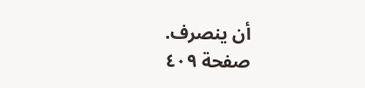أن ينصرف.
صفحة ٤٠٩